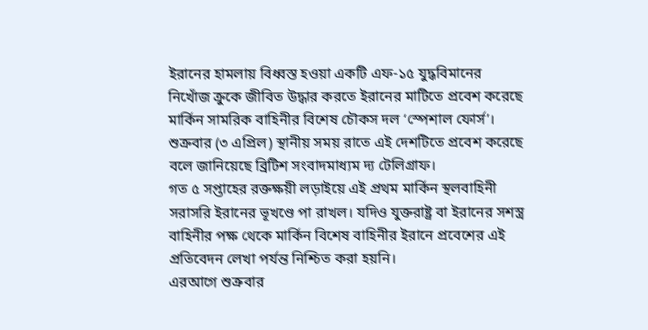ইরানের হামলায় বিধ্বস্ত হওয়া একটি এফ-১৫ যুদ্ধবিমানের নিখোঁজ ক্রুকে জীবিত উদ্ধার করতে ইরানের মাটিতে প্রবেশ করেছে মার্কিন সামরিক বাহিনীর বিশেষ চৌকস দল ‘স্পেশাল ফোর্স’।
শুক্রবার (৩ এপ্রিল) স্থানীয় সময় রাতে এই দেশটিতে প্রবেশ করেছে বলে জানিয়েছে ব্রিটিশ সংবাদমাধ্যম দ্য টেলিগ্রাফ।
গত ৫ সপ্তাহের রক্তক্ষয়ী লড়াইয়ে এই প্রথম মার্কিন স্থলবাহিনী সরাসরি ইরানের ভূখণ্ডে পা রাখল। যদিও যুক্তরাষ্ট্র বা ইরানের সশস্ত্র বাহিনীর পক্ষ থেকে মার্কিন বিশেষ বাহিনীর ইরানে প্রবেশের এই প্রতিবেদন লেখা পর্যন্ত নিশ্চিত করা হয়নি।
এরআগে শুক্রবার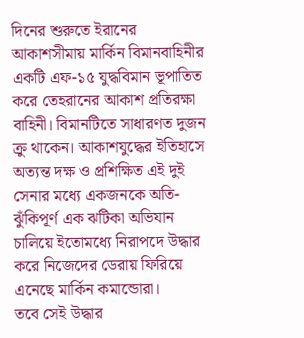দিনের শুরুতে ইরানের আকাশসীমায় মার্কিন বিমানবাহিনীর একটি এফ-১৫ যুদ্ধবিমান ভূপাতিত করে তেহরানের আকাশ প্রতিরক্ষা বাহিনী। বিমানটিতে সাধারণত দুজন ক্রু থাকেন। আকাশযুদ্ধের ইতিহাসে অত্যন্ত দক্ষ ও প্রশিক্ষিত এই দুই সেনার মধ্যে একজনকে অতি-ঝুঁকিপূর্ণ এক ঝটিকা অভিযান চালিয়ে ইতোমধ্যে নিরাপদে উদ্ধার করে নিজেদের ডেরায় ফিরিয়ে এনেছে মার্কিন কমান্ডোরা।
তবে সেই উদ্ধার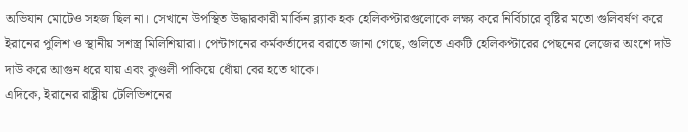অভিযান মোটেও সহজ ছিল না। সেখানে উপস্থিত উদ্ধারকারী মার্কিন ব্ল্যাক হক হেলিকপ্টারগুলোকে লক্ষ্য করে নির্বিচারে বৃষ্টির মতো গুলিবর্ষণ করে ইরানের পুলিশ ও স্থানীয় সশস্ত্র মিলিশিয়ারা। পেন্টাগনের কর্মকর্তাদের বরাতে জানা গেছে, গুলিতে একটি হেলিকপ্টারের পেছনের লেজের অংশে দাউ দাউ করে আগুন ধরে যায় এবং কুণ্ডলী পাকিয়ে ধোঁয়া বের হতে থাকে।
এদিকে, ইরানের রাষ্ট্রীয় টেলিভিশনের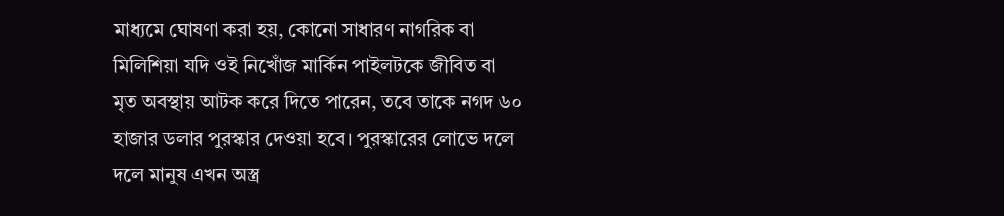মাধ্যমে ঘোষণা করা হয়, কোনো সাধারণ নাগরিক বা মিলিশিয়া যদি ওই নিখোঁজ মার্কিন পাইলটকে জীবিত বা মৃত অবস্থায় আটক করে দিতে পারেন, তবে তাকে নগদ ৬০ হাজার ডলার পুরস্কার দেওয়া হবে। পুরস্কারের লোভে দলে দলে মানুষ এখন অস্ত্র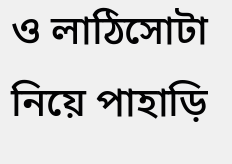ও লাঠিসোটা নিয়ে পাহাড়ি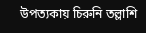উপত্যকায় চিরুনি তল্লাশি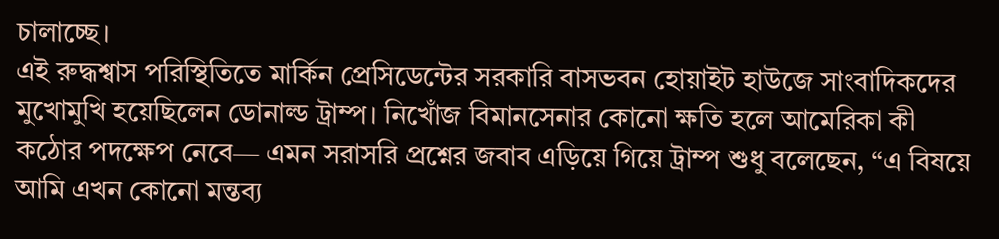চালাচ্ছে।
এই রুদ্ধশ্বাস পরিস্থিতিতে মার্কিন প্রেসিডেন্টের সরকারি বাসভবন হোয়াইট হাউজে সাংবাদিকদের মুখোমুখি হয়েছিলেন ডোনাল্ড ট্রাম্প। নিখোঁজ বিমানসেনার কোনো ক্ষতি হলে আমেরিকা কী কঠোর পদক্ষেপ নেবে— এমন সরাসরি প্রশ্নের জবাব এড়িয়ে গিয়ে ট্রাম্প শুধু বলেছেন, “এ বিষয়ে আমি এখন কোনো মন্তব্য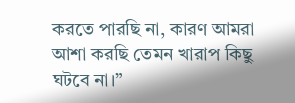করতে পারছি না, কারণ আমরা আশা করছি তেমন খারাপ কিছু ঘটবে না।”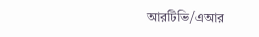আরটিভি/এআর